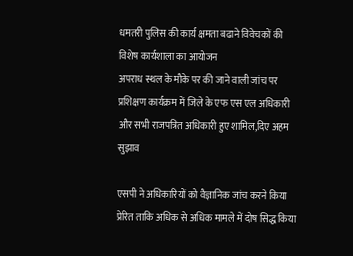धमतरी पुलिस की कार्य क्षमता बढाने विवेचकों की विशेष कार्यशाला का आयोजन
अपराध स्थल के मौके पर की जाने वाली जांच पर प्रशिक्षण कार्यक्रम में जिले के एफ एस एल अधिकारी और सभी राजपत्रित अधिकारी हुए शामिल,दिए अहम सुझाव

एसपी ने अधिकारियों को वैज्ञानिक जांच करने किया प्रेरित ताकि अधिक से अधिक मामले में दोष सिद्ध किया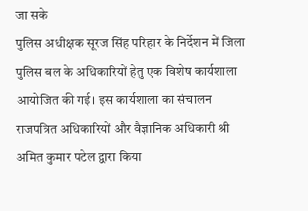जा सके
पुलिस अधीक्षक सूरज सिंह परिहार के निर्देशन में जिला पुलिस बल के अधिकारियों हेतु एक विशेष कार्यशाला आयोजित की गई। इस कार्यशाला का संचालन राजपत्रित अधिकारियों और वैज्ञानिक अधिकारी श्री अमित कुमार पटेल द्वारा किया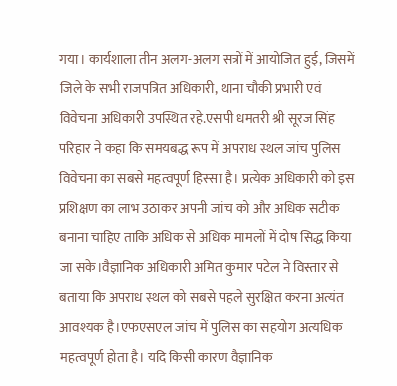गया। कार्यशाला तीन अलग-अलग सत्रों में आयोजित हुई, जिसमें जिले के सभी राजपत्रित अधिकारी, थाना चौकी प्रभारी एवं विवेचना अधिकारी उपस्थित रहे.एसपी धमतरी श्री सूरज सिंह परिहार ने कहा कि समयबद्ध रूप में अपराध स्थल जांच पुलिस विवेचना का सबसे महत्वपूर्ण हिस्सा है। प्रत्येक अधिकारी को इस प्रशिक्षण का लाभ उठाकर अपनी जांच को और अधिक सटीक बनाना चाहिए ताकि अधिक से अधिक मामलों में दोष सिद्ध किया जा सके।वैज्ञानिक अधिकारी अमित कुमार पटेल ने विस्तार से बताया कि अपराध स्थल को सबसे पहले सुरक्षित करना अत्यंत आवश्यक है।एफएसएल जांच में पुलिस का सहयोग अत्यधिक महत्वपूर्ण होता है। यदि किसी कारण वैज्ञानिक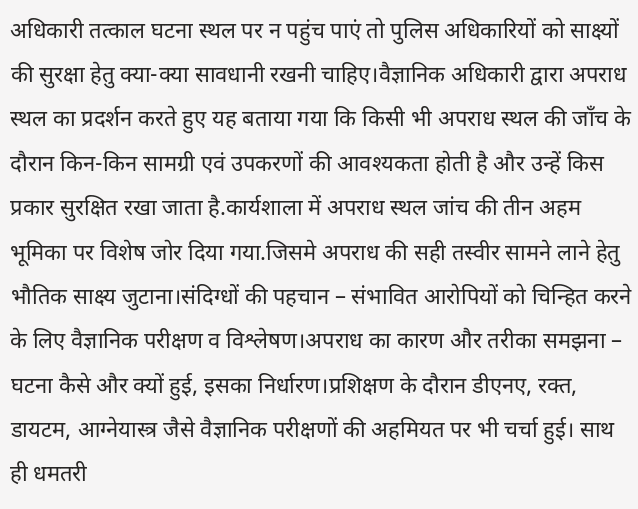अधिकारी तत्काल घटना स्थल पर न पहुंच पाएं तो पुलिस अधिकारियों को साक्ष्यों की सुरक्षा हेतु क्या-क्या सावधानी रखनी चाहिए।वैज्ञानिक अधिकारी द्वारा अपराध स्थल का प्रदर्शन करते हुए यह बताया गया कि किसी भी अपराध स्थल की जाँच के दौरान किन-किन सामग्री एवं उपकरणों की आवश्यकता होती है और उन्हें किस प्रकार सुरक्षित रखा जाता है.कार्यशाला में अपराध स्थल जांच की तीन अहम भूमिका पर विशेष जोर दिया गया.जिसमे अपराध की सही तस्वीर सामने लाने हेतु भौतिक साक्ष्य जुटाना।संदिग्धों की पहचान – संभावित आरोपियों को चिन्हित करने के लिए वैज्ञानिक परीक्षण व विश्लेषण।अपराध का कारण और तरीका समझना – घटना कैसे और क्यों हुई, इसका निर्धारण।प्रशिक्षण के दौरान डीएनए, रक्त, डायटम, आग्नेयास्त्र जैसे वैज्ञानिक परीक्षणों की अहमियत पर भी चर्चा हुई। साथ ही धमतरी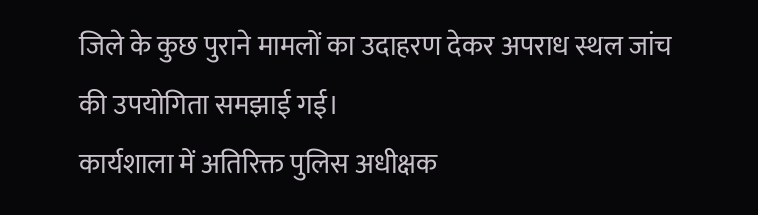जिले के कुछ पुराने मामलों का उदाहरण देकर अपराध स्थल जांच की उपयोगिता समझाई गई।
कार्यशाला में अतिरिक्त पुलिस अधीक्षक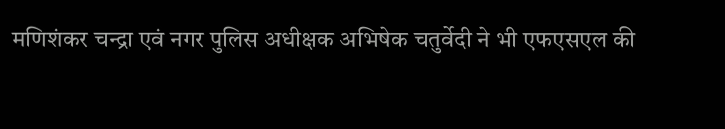मणिशंकर चन्द्रा एवं नगर पुलिस अधीक्षक अभिषेक चतुर्वेदी ने भी एफएसएल की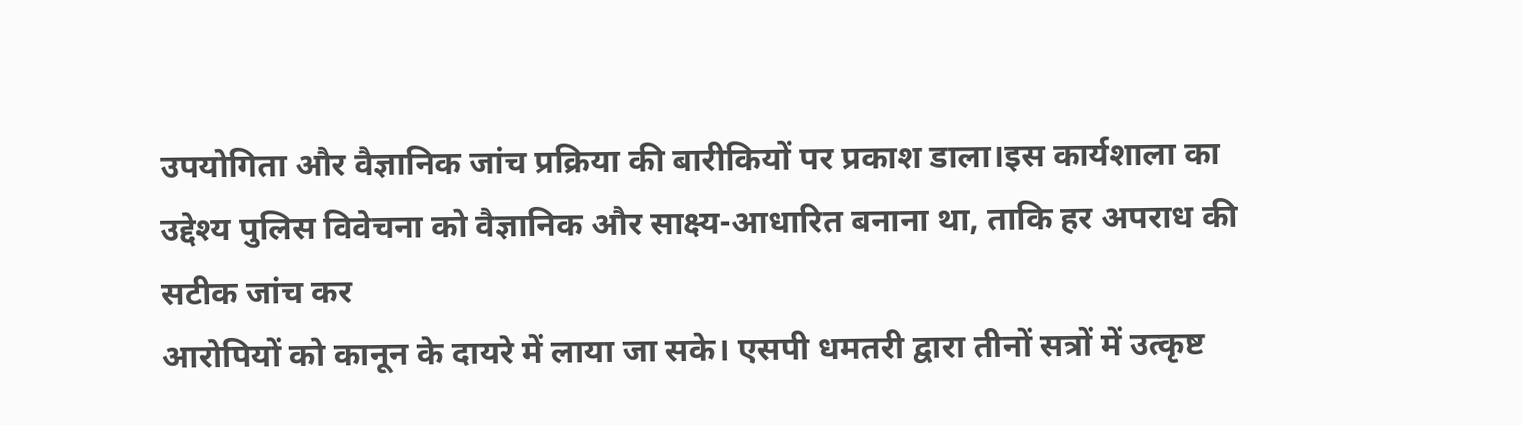उपयोगिता और वैज्ञानिक जांच प्रक्रिया की बारीकियों पर प्रकाश डाला।इस कार्यशाला का उद्देश्य पुलिस विवेचना को वैज्ञानिक और साक्ष्य-आधारित बनाना था, ताकि हर अपराध की सटीक जांच कर
आरोपियों को कानून के दायरे में लाया जा सके। एसपी धमतरी द्वारा तीनों सत्रों में उत्कृष्ट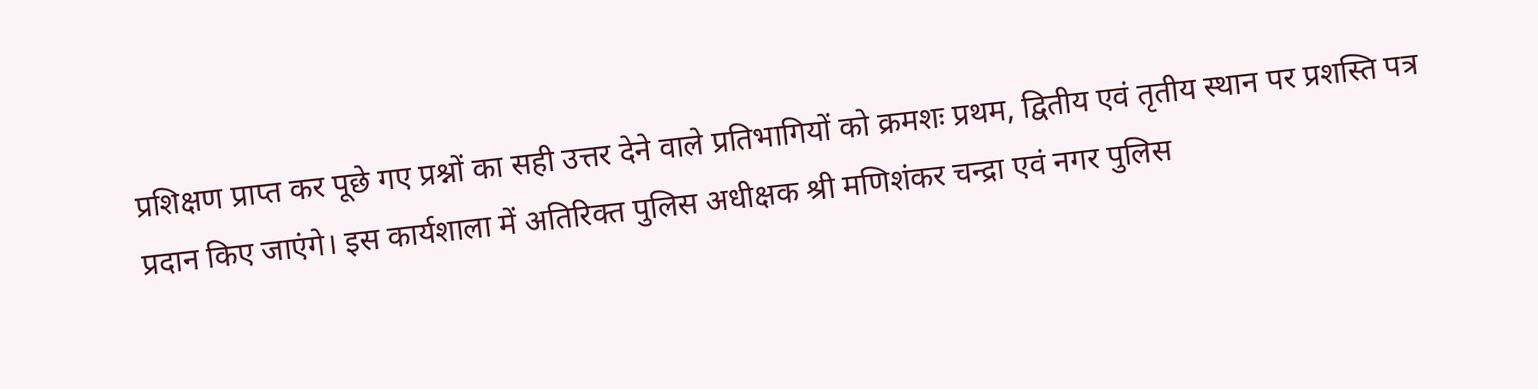प्रशिक्षण प्राप्त कर पूछे गए प्रश्नों का सही उत्तर देने वाले प्रतिभागियों को क्रमशः प्रथम, द्वितीय एवं तृतीय स्थान पर प्रशस्ति पत्र प्रदान किए जाएंगे। इस कार्यशाला में अतिरिक्त पुलिस अधीक्षक श्री मणिशंकर चन्द्रा एवं नगर पुलिस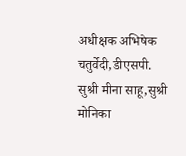अधीक्षक अभिषेक चतुर्वेदी,डीएसपी. सुश्री मीना साहू,सुश्री मोनिका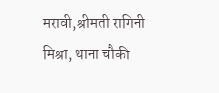मरावी,श्रीमती रागिनी मिश्रा, थाना चौकी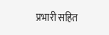प्रभारी सहित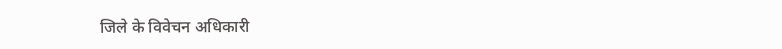जिले के विवेचन अधिकारी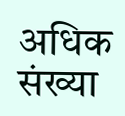अधिक संख्या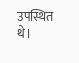उपस्थित थे।